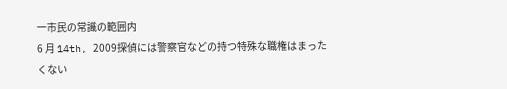一市民の常識の範囲内
6 月 14th, 2009探偵には警察官などの持つ特殊な職権はまったくない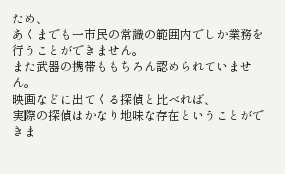ため、
あくまでも一市民の常識の範囲内でしか業務を行うことができません。
また武器の携帯ももちろん認められていません。
映画などに出てくる探偵と比べれば、
実際の探偵はかなり地味な存在ということができま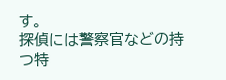す。
探偵には警察官などの持つ特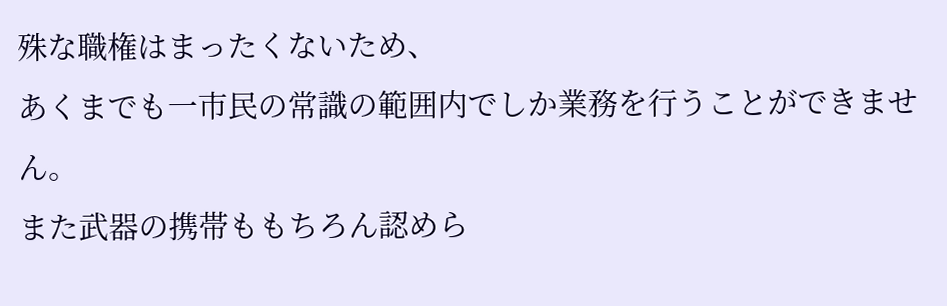殊な職権はまったくないため、
あくまでも一市民の常識の範囲内でしか業務を行うことができません。
また武器の携帯ももちろん認めら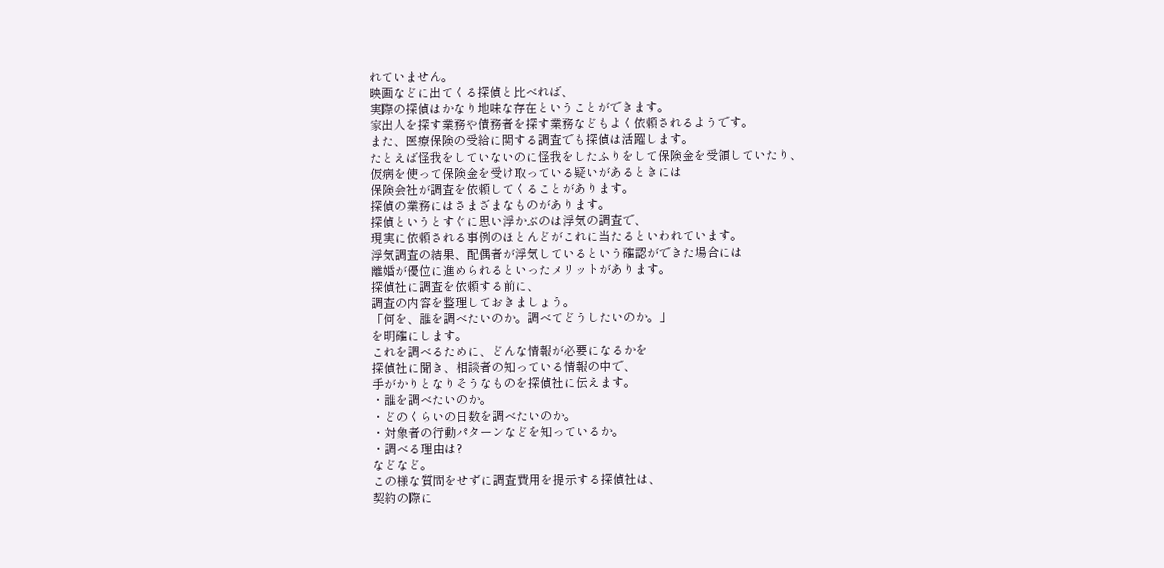れていません。
映画などに出てくる探偵と比べれば、
実際の探偵はかなり地味な存在ということができます。
家出人を探す業務や債務者を探す業務などもよく依頼されるようです。
また、医療保険の受給に関する調査でも探偵は活躍します。
たとえば怪我をしていないのに怪我をしたふりをして保険金を受領していたり、
仮病を使って保険金を受け取っている疑いがあるときには
保険会社が調査を依頼してくることがあります。
探偵の業務にはさまざまなものがあります。
探偵というとすぐに思い浮かぶのは浮気の調査で、
現実に依頼される事例のほとんどがこれに当たるといわれています。
浮気調査の結果、配偶者が浮気しているという確認ができた場合には
離婚が優位に進められるといったメリットがあります。
探偵社に調査を依頼する前に、
調査の内容を整理しておきましょう。
「何を、誰を調べたいのか。調べてどうしたいのか。」
を明確にします。
これを調べるために、どんな情報が必要になるかを
探偵社に聞き、相談者の知っている情報の中で、
手がかりとなりそうなものを探偵社に伝えます。
・誰を調べたいのか。
・どのくらいの日数を調べたいのか。
・対象者の行動パターンなどを知っているか。
・調べる理由は?
などなど。
この様な質問をせずに調査費用を提示する探偵社は、
契約の際に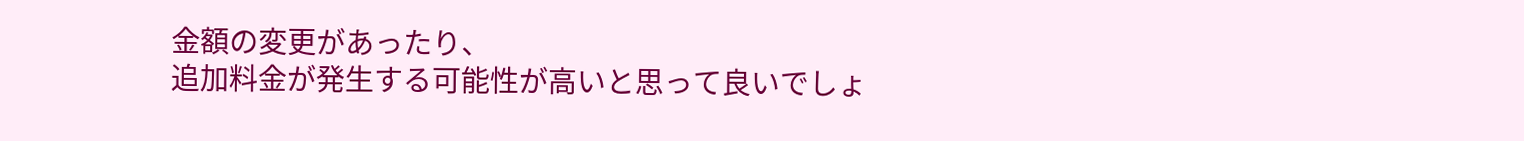金額の変更があったり、
追加料金が発生する可能性が高いと思って良いでしょ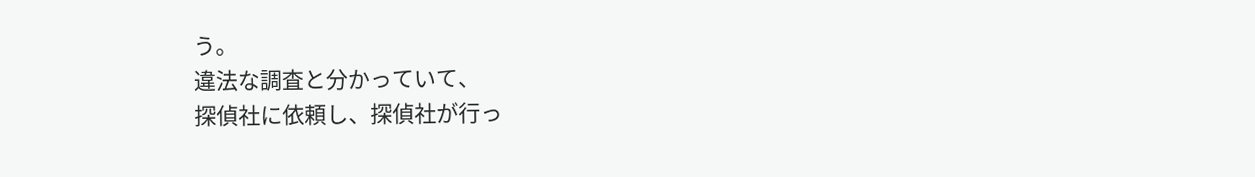う。
違法な調査と分かっていて、
探偵社に依頼し、探偵社が行っ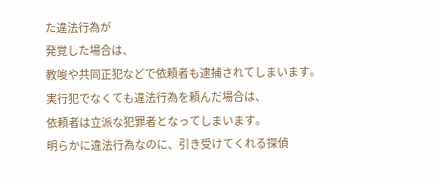た違法行為が
発覚した場合は、
教唆や共同正犯などで依頼者も逮捕されてしまいます。
実行犯でなくても違法行為を頼んだ場合は、
依頼者は立派な犯罪者となってしまいます。
明らかに違法行為なのに、引き受けてくれる探偵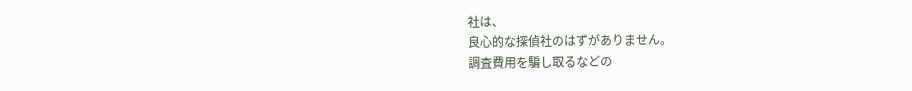社は、
良心的な探偵社のはずがありません。
調査費用を騙し取るなどの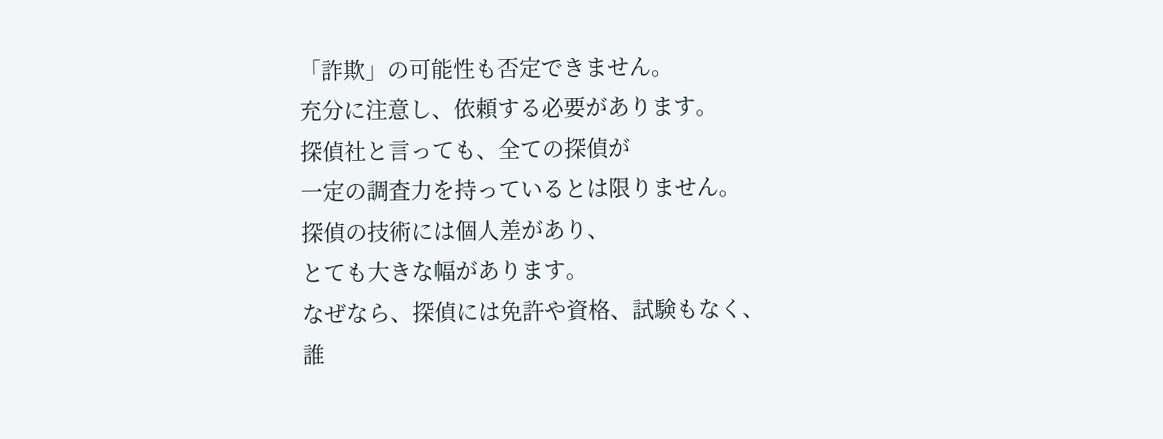「詐欺」の可能性も否定できません。
充分に注意し、依頼する必要があります。
探偵社と言っても、全ての探偵が
一定の調査力を持っているとは限りません。
探偵の技術には個人差があり、
とても大きな幅があります。
なぜなら、探偵には免許や資格、試験もなく、
誰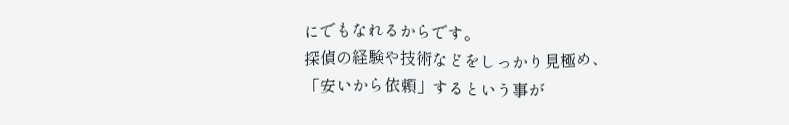にでもなれるからです。
探偵の経験や技術などをしっかり見極め、
「安いから依頼」するという事が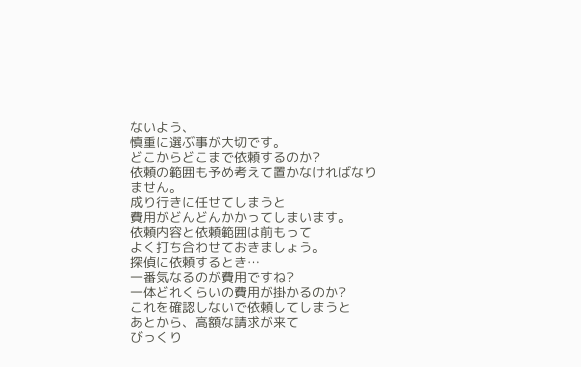ないよう、
慎重に選ぶ事が大切です。
どこからどこまで依頼するのか?
依頼の範囲も予め考えて置かなければなりません。
成り行きに任せてしまうと
費用がどんどんかかってしまいます。
依頼内容と依頼範囲は前もって
よく打ち合わせておきましょう。
探偵に依頼するとき…
一番気なるのが費用ですね?
一体どれくらいの費用が掛かるのか?
これを確認しないで依頼してしまうと
あとから、高額な請求が来て
びっくり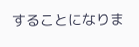することになりま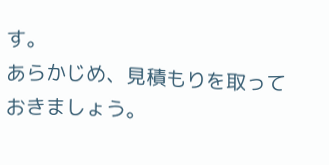す。
あらかじめ、見積もりを取っておきましょう。